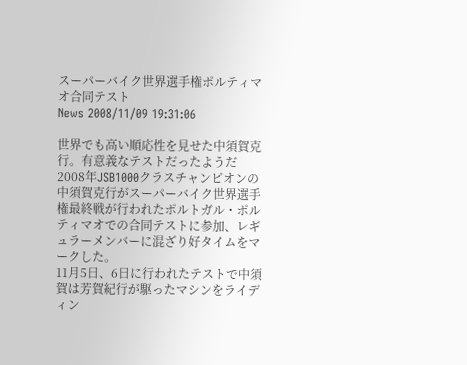スーパーバイク世界選手権ポルティマオ合同テスト
News 2008/11/09 19:31:06

世界でも高い順応性を見せた中須賀克行。有意義なテストだったようだ
2008年JSB1000クラスチャンピオンの中須賀克行がスーパーバイク世界選手権最終戦が行われたポルトガル・ポルティマオでの合同テストに参加、レギュラーメンバーに混ざり好タイムをマークした。
11月5日、6日に行われたテストで中須賀は芳賀紀行が駆ったマシンをライディン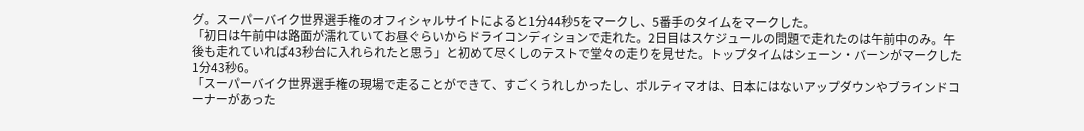グ。スーパーバイク世界選手権のオフィシャルサイトによると1分44秒5をマークし、5番手のタイムをマークした。
「初日は午前中は路面が濡れていてお昼ぐらいからドライコンディションで走れた。2日目はスケジュールの問題で走れたのは午前中のみ。午後も走れていれば43秒台に入れられたと思う」と初めて尽くしのテストで堂々の走りを見せた。トップタイムはシェーン・バーンがマークした1分43秒6。
「スーパーバイク世界選手権の現場で走ることができて、すごくうれしかったし、ポルティマオは、日本にはないアップダウンやブラインドコーナーがあった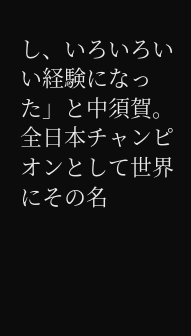し、いろいろいい経験になった」と中須賀。全日本チャンピオンとして世界にその名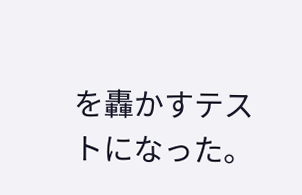を轟かすテストになった。